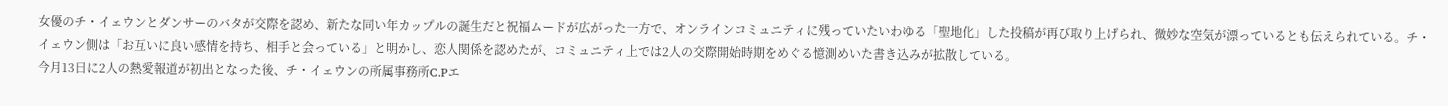女優のチ・イェウンとダンサーのバタが交際を認め、新たな同い年カップルの誕生だと祝福ムードが広がった一方で、オンラインコミュニティに残っていたいわゆる「聖地化」した投稿が再び取り上げられ、微妙な空気が漂っているとも伝えられている。チ・イェウン側は「お互いに良い感情を持ち、相手と会っている」と明かし、恋人関係を認めたが、コミュニティ上では2人の交際開始時期をめぐる憶測めいた書き込みが拡散している。
今月13日に2人の熱愛報道が初出となった後、チ・イェウンの所属事務所C.Pエ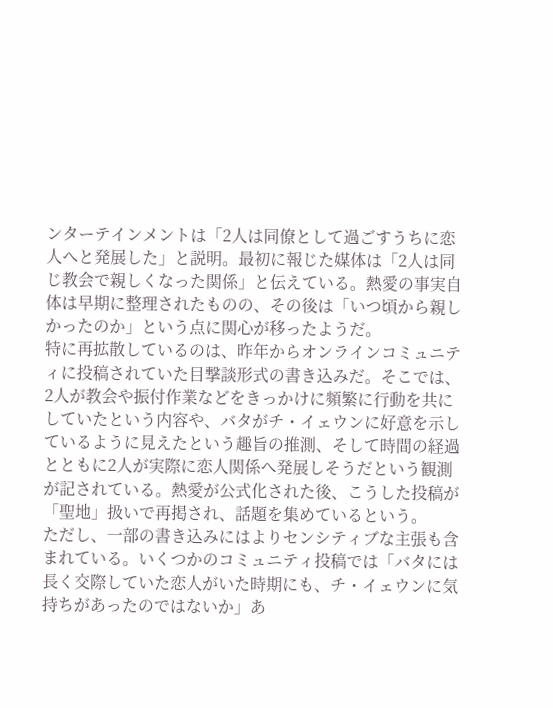ンターテインメントは「2人は同僚として過ごすうちに恋人へと発展した」と説明。最初に報じた媒体は「2人は同じ教会で親しくなった関係」と伝えている。熱愛の事実自体は早期に整理されたものの、その後は「いつ頃から親しかったのか」という点に関心が移ったようだ。
特に再拡散しているのは、昨年からオンラインコミュニティに投稿されていた目撃談形式の書き込みだ。そこでは、2人が教会や振付作業などをきっかけに頻繁に行動を共にしていたという内容や、バタがチ・イェウンに好意を示しているように見えたという趣旨の推測、そして時間の経過とともに2人が実際に恋人関係へ発展しそうだという観測が記されている。熱愛が公式化された後、こうした投稿が「聖地」扱いで再掲され、話題を集めているという。
ただし、一部の書き込みにはよりセンシティブな主張も含まれている。いくつかのコミュニティ投稿では「バタには長く交際していた恋人がいた時期にも、チ・イェウンに気持ちがあったのではないか」あ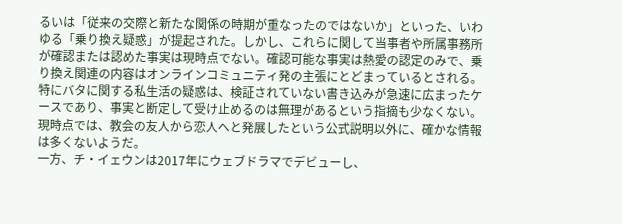るいは「従来の交際と新たな関係の時期が重なったのではないか」といった、いわゆる「乗り換え疑惑」が提起された。しかし、これらに関して当事者や所属事務所が確認または認めた事実は現時点でない。確認可能な事実は熱愛の認定のみで、乗り換え関連の内容はオンラインコミュニティ発の主張にとどまっているとされる。
特にバタに関する私生活の疑惑は、検証されていない書き込みが急速に広まったケースであり、事実と断定して受け止めるのは無理があるという指摘も少なくない。現時点では、教会の友人から恋人へと発展したという公式説明以外に、確かな情報は多くないようだ。
一方、チ・イェウンは2017年にウェブドラマでデビューし、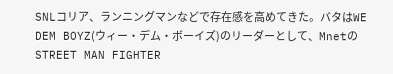SNLコリア、ランニングマンなどで存在感を高めてきた。バタはWE DEM BOYZ(ウィー・デム・ボーイズ)のリーダーとして、MnetのSTREET MAN FIGHTER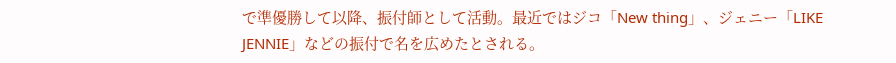で準優勝して以降、振付師として活動。最近ではジコ「New thing」、ジェニー「LIKE JENNIE」などの振付で名を広めたとされる。